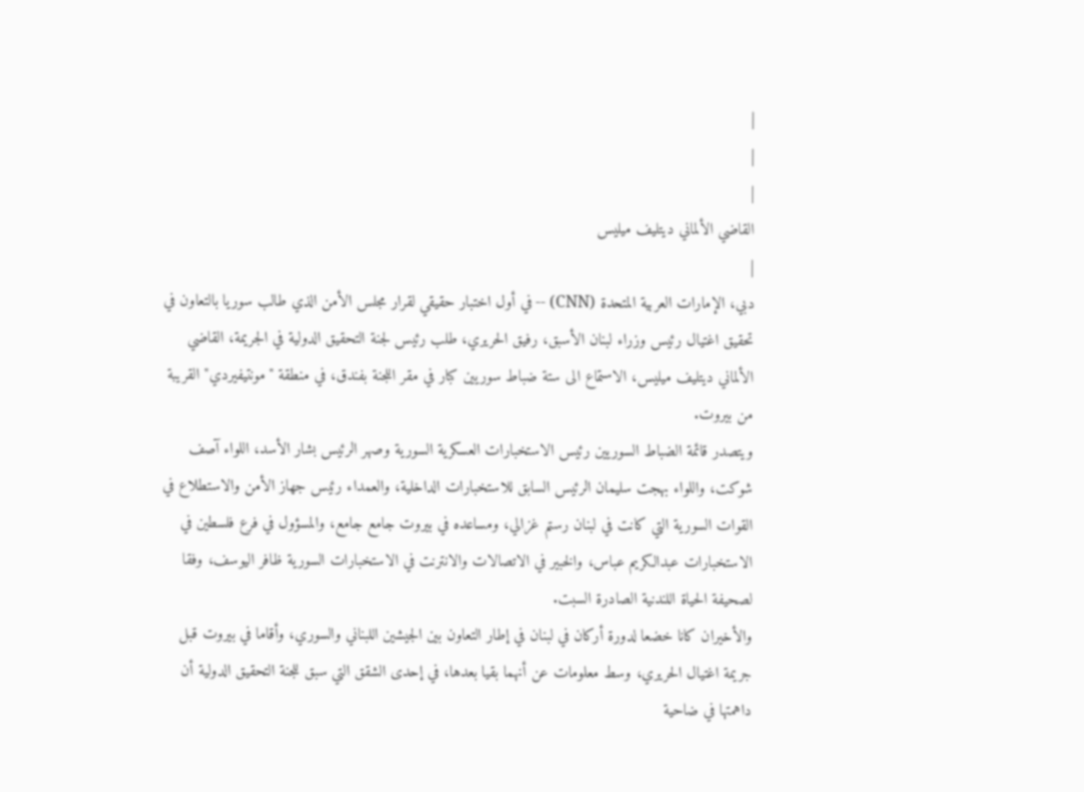|
|
|
القاضي الألماني ديتليف ميليس
|
دبي، الإمارات العربية المتحدة (CNN) -- في أول اختبار حقيقي لقرار مجلس الأمن الذي طالب سوريا بالتعاون في تحقيق اغتيال رئيس وزراء لبنان الأسبق، رفيق الحريري، طلب رئيس لجنة التحقيق الدولية في الجريمة، القاضي الألماني ديتليف ميليس، الاستماع الى ستة ضباط سوريين كبار في مقر اللجنة بفندق، في منطقة "مونتيفيردي" القريبة من بيروت.
ويتصدر قائمة الضباط السوريين رئيس الاستخبارات العسكرية السورية وصهر الرئيس بشار الأسد، اللواء آصف شوكت، واللواء بهجت سليمان الرئيس السابق للاستخبارات الداخلية، والعمداء رئيس جهاز الأمن والاستطلاع في القوات السورية التي كانت في لبنان رستم غزالي، ومساعده في بيروت جامع جامع، والمسؤول في فرع فلسطين في الاستخبارات عبدالكريم عباس، والخبير في الاتصالات والانترنت في الاستخبارات السورية ظافر اليوسف، وفقا لصحيفة الحياة اللندنية الصادرة السبت.
والأخيران كانا خضعا لدورة أركان في لبنان في إطار التعاون بين الجيشين اللبناني والسوري، وأقاما في بيروت قبل جريمة اغتيال الحريري، وسط معلومات عن أنهما بقيا بعدها، في إحدى الشقق التي سبق للجنة التحقيق الدولية أن داهمتها في ضاحية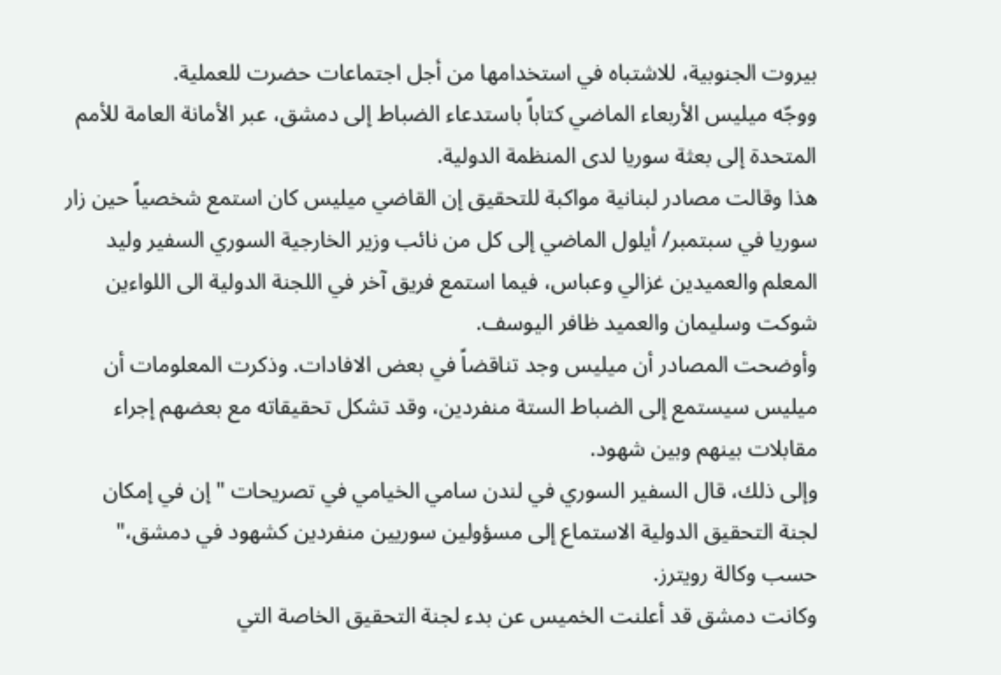بيروت الجنوبية، للاشتباه في استخدامها من أجل اجتماعات حضرت للعملية.
ووجّه ميليس الأربعاء الماضي كتاباً باستدعاء الضباط إلى دمشق، عبر الأمانة العامة للأمم المتحدة إلى بعثة سوريا لدى المنظمة الدولية.
هذا وقالت مصادر لبنانية مواكبة للتحقيق إن القاضي ميليس كان استمع شخصياً حين زار سوريا في سبتمبر/ أيلول الماضي إلى كل من نائب وزير الخارجية السوري السفير وليد المعلم والعميدين غزالي وعباس، فيما استمع فريق آخر في اللجنة الدولية الى اللواءين شوكت وسليمان والعميد ظافر اليوسف.
وأوضحت المصادر أن ميليس وجد تناقضاً في بعض الافادات. وذكرت المعلومات أن ميليس سيستمع إلى الضباط الستة منفردين، وقد تشكل تحقيقاته مع بعضهم إجراء مقابلات بينهم وبين شهود.
وإلى ذلك، قال السفير السوري في لندن سامي الخيامي في تصريحات " إن في إمكان لجنة التحقيق الدولية الاستماع إلى مسؤولين سوريين منفردين كشهود في دمشق،" حسب وكالة رويترز.
وكانت دمشق قد أعلنت الخميس عن بدء لجنة التحقيق الخاصة التي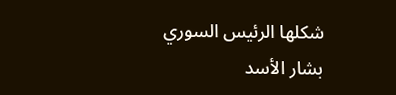شكلها الرئيس السوري بشار الأسد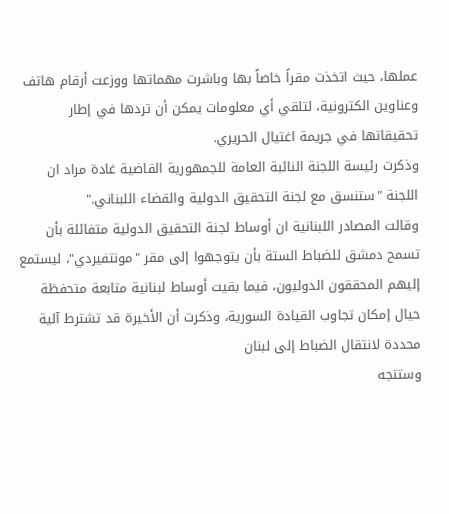عملها، حيث اتخذت مقراً خاصاً بها وباشرت مهماتها ووزعت أرقام هاتف وعناوين الكترونية، لتلقي أي معلومات يمكن أن تردها في إطار تحقيقاتها في جريمة اغتيال الحريري.
وذكرت رئيسة اللجنة النائبة العامة للجمهورية القاضية غادة مراد ان اللجنة "ستنسق مع لجنة التحقيق الدولية والقضاء اللبناني."
وقالت المصادر اللبنانية ان أوساط لجنة التحقيق الدولية متفائلة بأن تسمح دمشق للضباط الستة بأن يتوجهوا إلى مقر "مونتفيردي"، ليستمع إليهم المحققون الدوليون، فيما بقيت أوساط لبنانية متابعة متحفظة حيال إمكان تجاوب القيادة السورية، وذكرت أن الأخيرة قد تشترط آلية محددة لانتقال الضباط إلى لبنان
وستتجه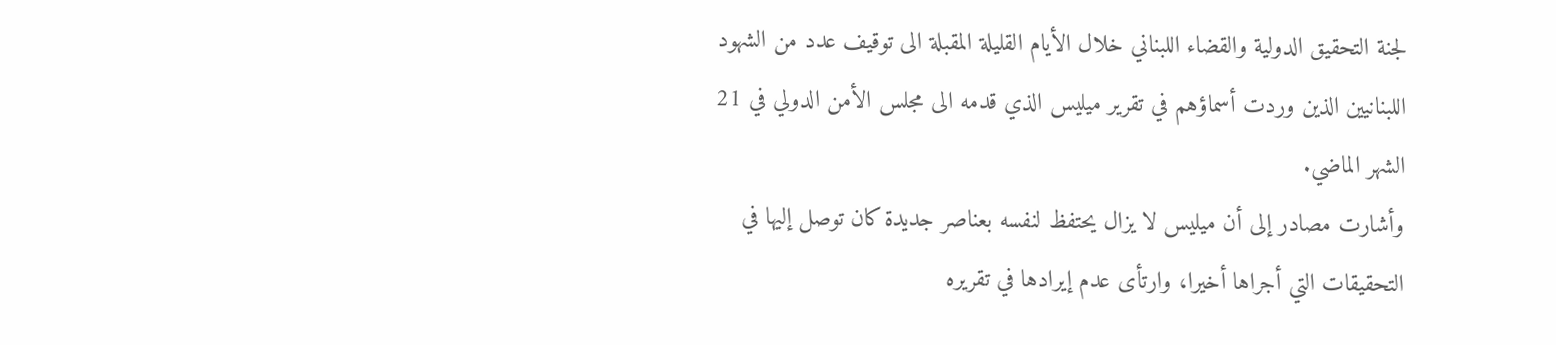لجنة التحقيق الدولية والقضاء اللبناني خلال الأيام القليلة المقبلة الى توقيف عدد من الشهود اللبنانيين الذين وردت أسماؤهم في تقرير ميليس الذي قدمه الى مجلس الأمن الدولي في 21 الشهر الماضي.
وأشارت مصادر إلى أن ميليس لا يزال يحتفظ لنفسه بعناصر جديدة كان توصل إليها في التحقيقات التي أجراها أخيرا، وارتأى عدم إيرادها في تقريره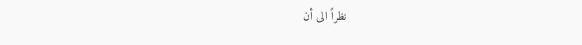نظراً الى أن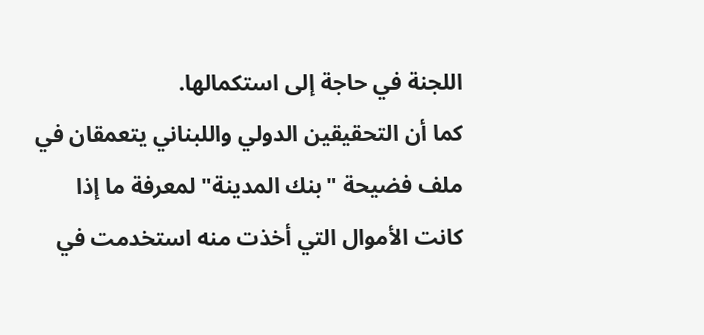اللجنة في حاجة إلى استكمالها.
كما أن التحقيقين الدولي واللبناني يتعمقان في ملف فضيحة "بنك المدينة" لمعرفة ما إذا كانت الأموال التي أخذت منه استخدمت في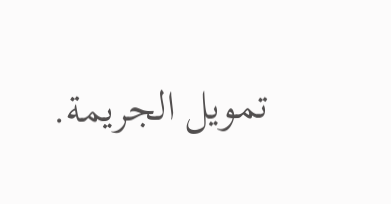تمويل الجريمة.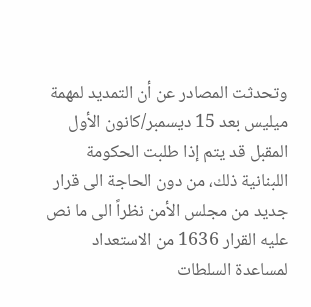وتحدثت المصادر عن أن التمديد لمهمة ميليس بعد 15 ديسمبر/كانون الأول المقبل قد يتم إذا طلبت الحكومة اللبنانية ذلك، من دون الحاجة الى قرار جديد من مجلس الأمن نظراً الى ما نص عليه القرار 1636 من الاستعداد لمساعدة السلطات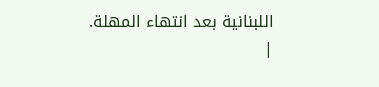اللبنانية بعد انتهاء المهلة.
|